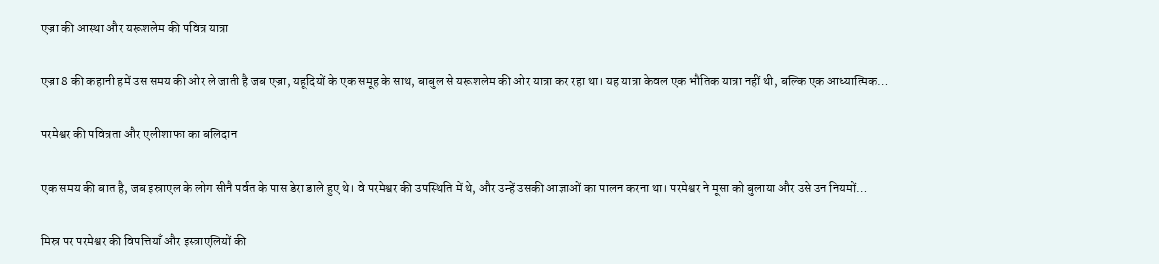एज्रा की आस्था और यरूशलेम की पवित्र यात्रा

एज्रा 8 की कहानी हमें उस समय की ओर ले जाती है जब एज्रा, यहूदियों के एक समूह के साथ, बाबुल से यरूशलेम की ओर यात्रा कर रहा था। यह यात्रा केवल एक भौतिक यात्रा नहीं थी, बल्कि एक आध्यात्मिक…

परमेश्वर की पवित्रता और एलीशाफा का बलिदान

एक समय की बात है, जब इस्राएल के लोग सीनै पर्वत के पास डेरा डाले हुए थे। वे परमेश्वर की उपस्थिति में थे, और उन्हें उसकी आज्ञाओं का पालन करना था। परमेश्वर ने मूसा को बुलाया और उसे उन नियमों…

मिस्र पर परमेश्वर की विपत्तियाँ और इस्त्राएलियों की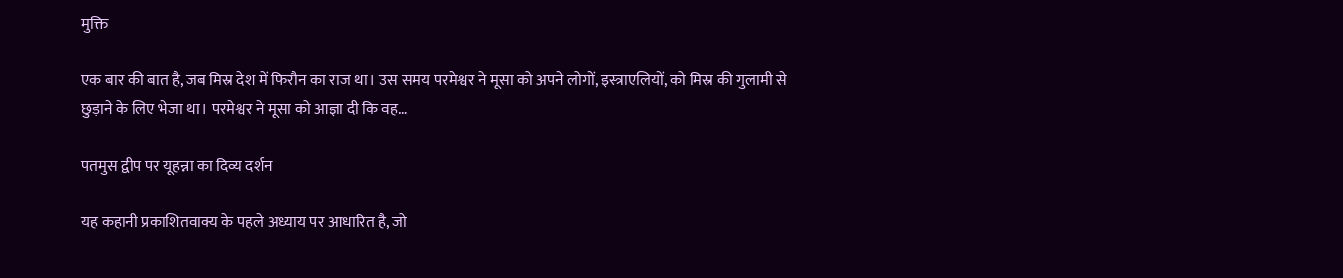मुक्ति

एक बार की बात है, जब मिस्र देश में फिरौन का राज था। उस समय परमेश्वर ने मूसा को अपने लोगों, इस्त्राएलियों, को मिस्र की गुलामी से छुड़ाने के लिए भेजा था। परमेश्वर ने मूसा को आज्ञा दी कि वह…

पतमुस द्वीप पर यूहन्ना का दिव्य दर्शन

यह कहानी प्रकाशितवाक्य के पहले अध्याय पर आधारित है, जो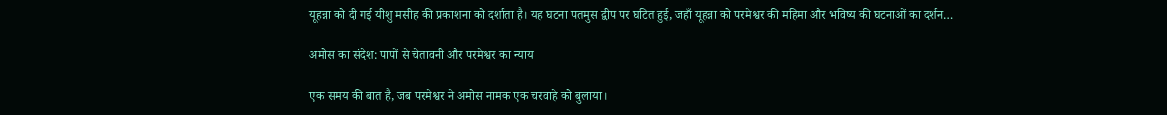यूहन्ना को दी गई यीशु मसीह की प्रकाशना को दर्शाता है। यह घटना पतमुस द्वीप पर घटित हुई, जहाँ यूहन्ना को परमेश्वर की महिमा और भविष्य की घटनाओं का दर्शन…

अमोस का संदेश: पापों से चेतावनी और परमेश्वर का न्याय

एक समय की बात है, जब परमेश्वर ने अमोस नामक एक चरवाहे को बुलाया।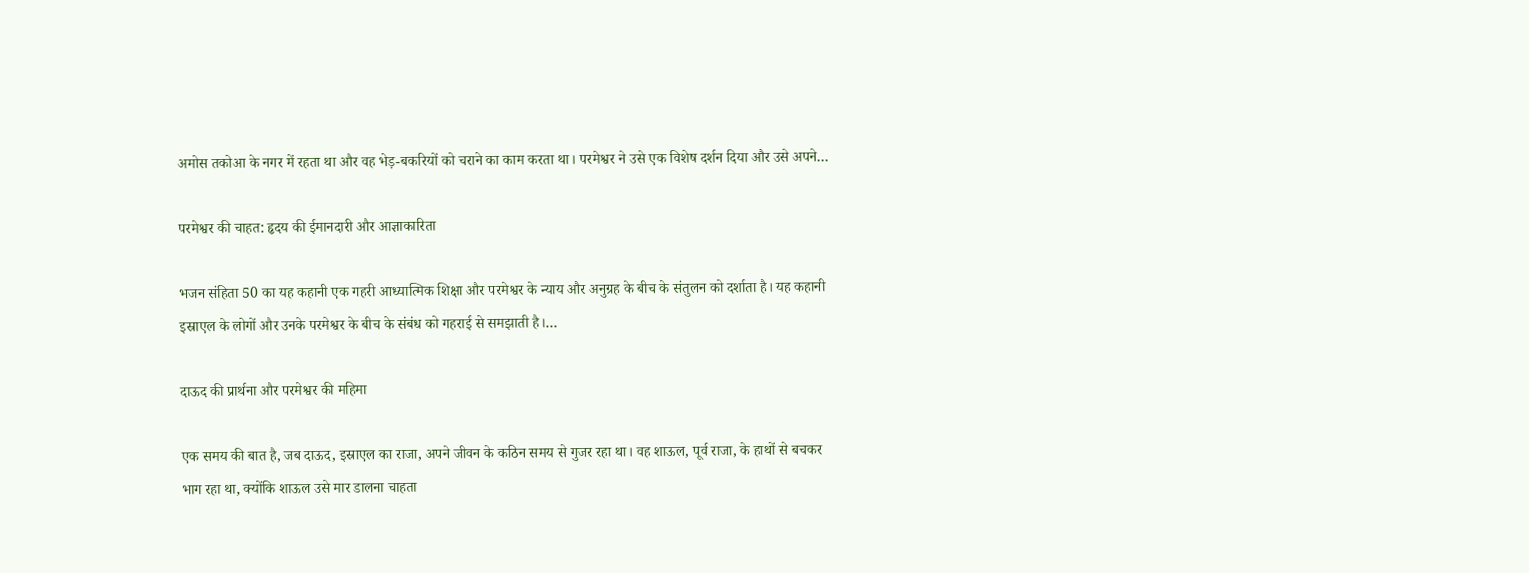अमोस तकोआ के नगर में रहता था और वह भेड़-बकरियों को चराने का काम करता था। परमेश्वर ने उसे एक विशेष दर्शन दिया और उसे अपने…

परमेश्वर की चाहत: हृदय की ईमानदारी और आज्ञाकारिता

भजन संहिता 50 का यह कहानी एक गहरी आध्यात्मिक शिक्षा और परमेश्वर के न्याय और अनुग्रह के बीच के संतुलन को दर्शाता है। यह कहानी इस्राएल के लोगों और उनके परमेश्वर के बीच के संबंध को गहराई से समझाती है।…

दाऊद की प्रार्थना और परमेश्वर की महिमा

एक समय की बात है, जब दाऊद, इस्राएल का राजा, अपने जीवन के कठिन समय से गुजर रहा था। वह शाऊल, पूर्व राजा, के हाथों से बचकर भाग रहा था, क्योंकि शाऊल उसे मार डालना चाहता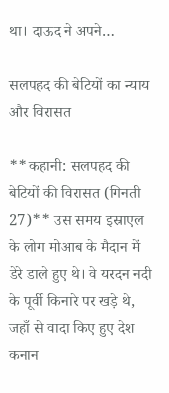था। दाऊद ने अपने…

सलपहद की बेटियों का न्याय और विरासत

**कहानी: सलपहद की बेटियों की विरासत (गिनती 27)** उस समय इस्राएल के लोग मोआब के मैदान में डेरे डाले हुए थे। वे यरदन नदी के पूर्वी किनारे पर खड़े थे, जहाँ से वादा किए हुए देश कनान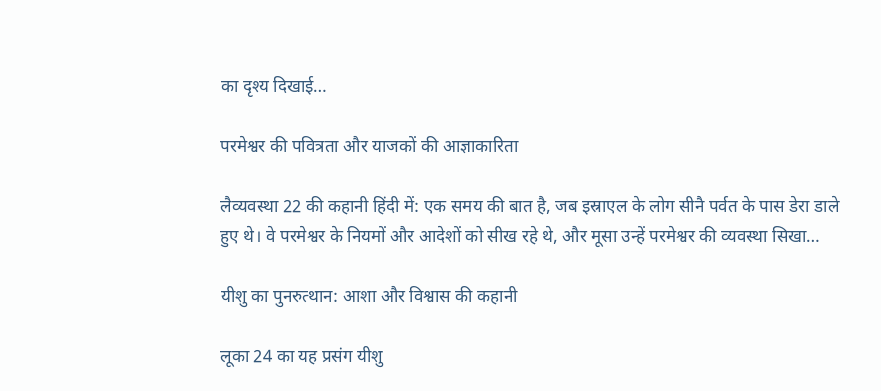का दृश्य दिखाई…

परमेश्वर की पवित्रता और याजकों की आज्ञाकारिता

लैव्यवस्था 22 की कहानी हिंदी में: एक समय की बात है, जब इस्राएल के लोग सीनै पर्वत के पास डेरा डाले हुए थे। वे परमेश्वर के नियमों और आदेशों को सीख रहे थे, और मूसा उन्हें परमेश्वर की व्यवस्था सिखा…

यीशु का पुनरुत्थान: आशा और विश्वास की कहानी

लूका 24 का यह प्रसंग यीशु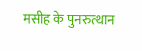मसीह के पुनरुत्थान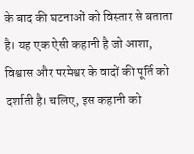के बाद की घटनाओं को विस्तार से बताता है। यह एक ऐसी कहानी है जो आशा, विश्वास और परमेश्वर के वादों की पूर्ति को दर्शाती है। चलिए, इस कहानी को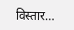विस्तार…